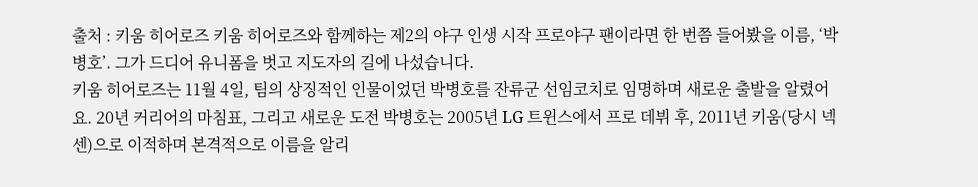출처 : 키움 히어로즈 키움 히어로즈와 함께하는 제2의 야구 인생 시작 프로야구 팬이라면 한 번쯤 들어봤을 이름, ‘박병호’. 그가 드디어 유니폼을 벗고 지도자의 길에 나섰습니다.
키움 히어로즈는 11월 4일, 팀의 상징적인 인물이었던 박병호를 잔류군 선임코치로 임명하며 새로운 출발을 알렸어요. 20년 커리어의 마침표, 그리고 새로운 도전 박병호는 2005년 LG 트윈스에서 프로 데뷔 후, 2011년 키움(당시 넥센)으로 이적하며 본격적으로 이름을 알리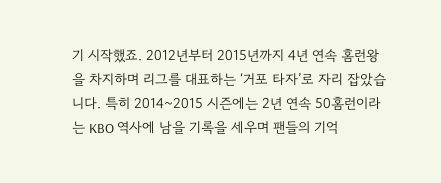기 시작했죠. 2012년부터 2015년까지 4년 연속 홈런왕을 차지하며 리그를 대표하는 ‘거포 타자’로 자리 잡았습니다. 특히 2014~2015 시즌에는 2년 연속 50홈런이라는 KBO 역사에 남을 기록을 세우며 팬들의 기억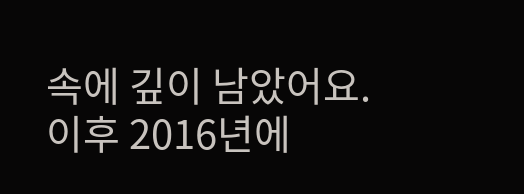속에 깊이 남았어요.
이후 2016년에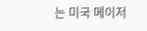는 미국 메이저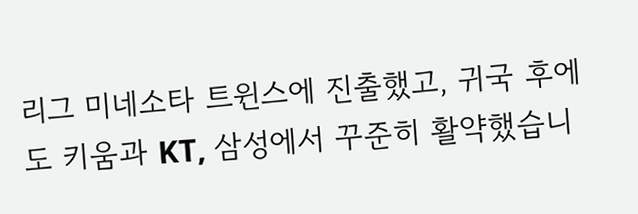리그 미네소타 트윈스에 진출했고, 귀국 후에도 키움과 KT, 삼성에서 꾸준히 활약했습니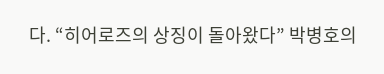다. “히어로즈의 상징이 돌아왔다” 박병호의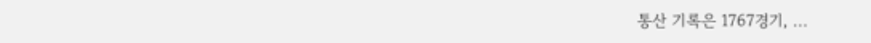통산 기록은 1767경기, ...